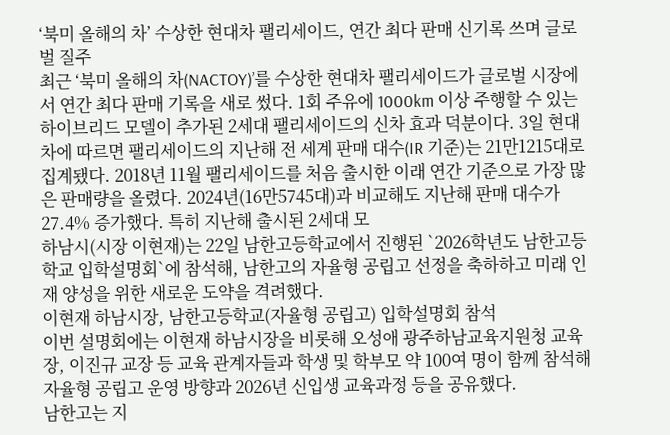‘북미 올해의 차’ 수상한 현대차 팰리세이드, 연간 최다 판매 신기록 쓰며 글로벌 질주
최근 ‘북미 올해의 차(NACTOY)’를 수상한 현대차 팰리세이드가 글로벌 시장에서 연간 최다 판매 기록을 새로 썼다. 1회 주유에 1000km 이상 주행할 수 있는 하이브리드 모델이 추가된 2세대 팰리세이드의 신차 효과 덕분이다. 3일 현대차에 따르면 팰리세이드의 지난해 전 세계 판매 대수(IR 기준)는 21만1215대로 집계됐다. 2018년 11월 팰리세이드를 처음 출시한 이래 연간 기준으로 가장 많은 판매량을 올렸다. 2024년(16만5745대)과 비교해도 지난해 판매 대수가 27.4% 증가했다. 특히 지난해 출시된 2세대 모
하남시(시장 이현재)는 22일 남한고등학교에서 진행된 `2026학년도 남한고등학교 입학설명회`에 참석해, 남한고의 자율형 공립고 선정을 축하하고 미래 인재 양성을 위한 새로운 도약을 격려했다.
이현재 하남시장, 남한고등학교(자율형 공립고) 입학설명회 참석
이번 설명회에는 이현재 하남시장을 비롯해 오성애 광주하남교육지원청 교육장, 이진규 교장 등 교육 관계자들과 학생 및 학부모 약 100여 명이 함께 참석해 자율형 공립고 운영 방향과 2026년 신입생 교육과정 등을 공유했다.
남한고는 지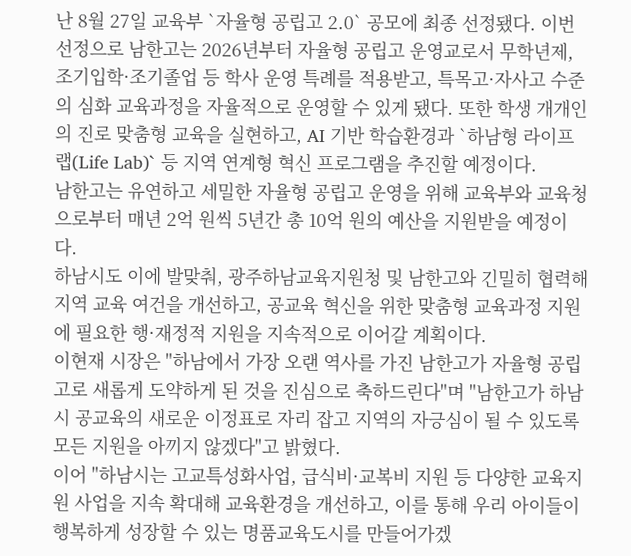난 8월 27일 교육부 `자율형 공립고 2.0` 공모에 최종 선정됐다. 이번 선정으로 남한고는 2026년부터 자율형 공립고 운영교로서 무학년제, 조기입학·조기졸업 등 학사 운영 특례를 적용받고, 특목고·자사고 수준의 심화 교육과정을 자율적으로 운영할 수 있게 됐다. 또한 학생 개개인의 진로 맞춤형 교육을 실현하고, AI 기반 학습환경과 `하남형 라이프랩(Life Lab)` 등 지역 연계형 혁신 프로그램을 추진할 예정이다.
남한고는 유연하고 세밀한 자율형 공립고 운영을 위해 교육부와 교육청으로부터 매년 2억 원씩 5년간 총 10억 원의 예산을 지원받을 예정이다.
하남시도 이에 발맞춰, 광주하남교육지원청 및 남한고와 긴밀히 협력해 지역 교육 여건을 개선하고, 공교육 혁신을 위한 맞춤형 교육과정 지원에 필요한 행·재정적 지원을 지속적으로 이어갈 계획이다.
이현재 시장은 "하남에서 가장 오랜 역사를 가진 남한고가 자율형 공립고로 새롭게 도약하게 된 것을 진심으로 축하드린다"며 "남한고가 하남시 공교육의 새로운 이정표로 자리 잡고 지역의 자긍심이 될 수 있도록 모든 지원을 아끼지 않겠다"고 밝혔다.
이어 "하남시는 고교특성화사업, 급식비·교복비 지원 등 다양한 교육지원 사업을 지속 확대해 교육환경을 개선하고, 이를 통해 우리 아이들이 행복하게 성장할 수 있는 명품교육도시를 만들어가겠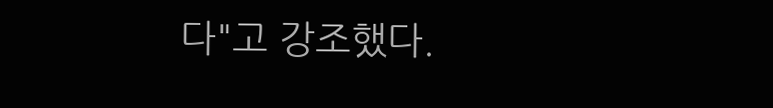다"고 강조했다.